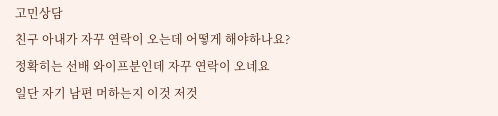고민상담
친구 아내가 자꾸 연락이 오는데 어떻게 해야하나요?
정확히는 선배 와이프분인데 자꾸 연락이 오네요
일단 자기 남편 머하는지 이것 저것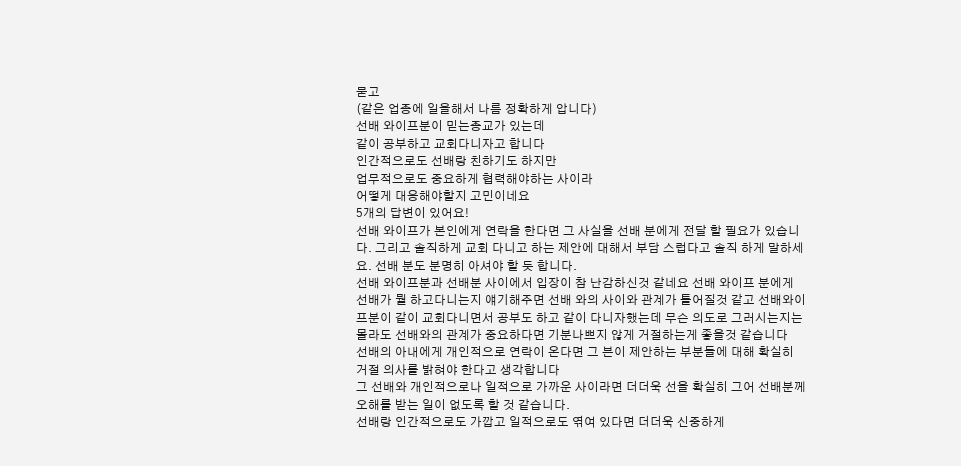묻고
(같은 업종에 일을해서 나름 정확하게 압니다)
선배 와이프분이 믿는종교가 있는데
같이 공부하고 교회다니자고 합니다
인간적으로도 선배랑 친하기도 하지만
업무적으로도 중요하게 협력해야하는 사이라
어떻게 대응해야할지 고민이네요
5개의 답변이 있어요!
선배 와이프가 본인에게 연락을 한다면 그 사실을 선배 분에게 전달 할 필요가 있습니다. 그리고 솔직하게 교회 다니고 하는 제안에 대해서 부담 스럽다고 솔직 하게 말하세요. 선배 분도 분명히 아셔야 할 듯 합니다.
선배 와이프분과 선배분 사이에서 입장이 참 난감하신것 같네요 선배 와이프 분에게 선배가 뭘 하고다니는지 얘기해주면 선배 와의 사이와 관계가 틀어질것 같고 선배와이프분이 같이 교회다니면서 공부도 하고 같이 다니자했는데 무슨 의도로 그러시는지는 몰라도 선배와의 관계가 중요하다면 기분나쁘지 않게 거절하는게 좋을것 같습니다
선배의 아내에게 개인적으로 연락이 온다면 그 븐이 제안하는 부분들에 대해 확실히 거절 의사를 밝혀야 한다고 생각합니다
그 선배와 개인적으로나 일적으로 가까운 사이라면 더더욱 선을 확실히 그어 선배분께 오해를 받는 일이 없도록 할 것 같습니다.
선배랑 인간적으로도 가깝고 일적으로도 엮여 있다면 더더욱 신중하게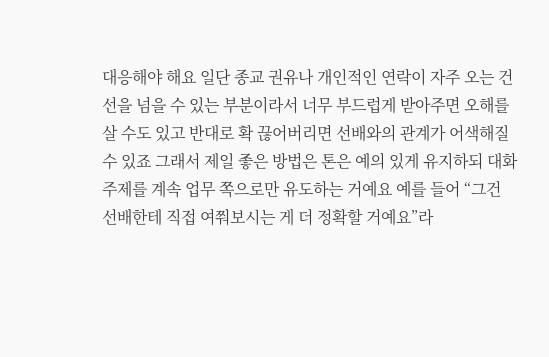대응해야 해요 일단 종교 권유나 개인적인 연락이 자주 오는 건 선을 넘을 수 있는 부분이라서 너무 부드럽게 받아주면 오해를 살 수도 있고 반대로 확 끊어버리면 선배와의 관계가 어색해질 수 있죠 그래서 제일 좋은 방법은 톤은 예의 있게 유지하되 대화 주제를 계속 업무 쪽으로만 유도하는 거예요 예를 들어 “그건 선배한테 직접 여쭤보시는 게 더 정확할 거예요”라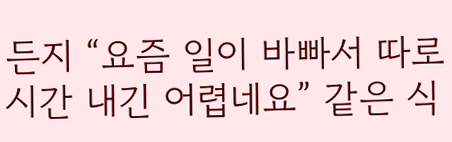든지 “요즘 일이 바빠서 따로 시간 내긴 어렵네요” 같은 식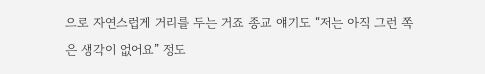으로 자연스럽게 거리를 두는 거죠 종교 얘기도 “저는 아직 그런 쪽은 생각이 없어요” 정도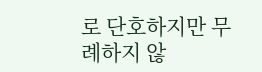로 단호하지만 무례하지 않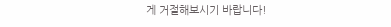게 거절해보시기 바랍니다!